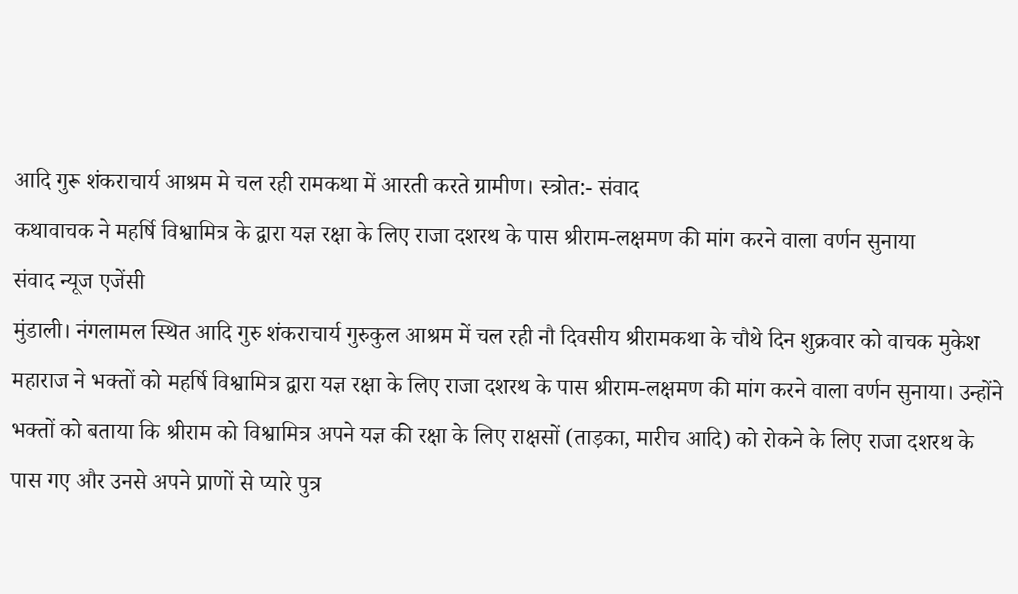आदि गुरू शंकराचार्य आश्रम मे चल रही रामकथा में आरती करते ग्रामीण। स्त्रोत:- संवाद
कथावाचक ने महर्षि विश्वामित्र के द्वारा यज्ञ रक्षा के लिए राजा दशरथ के पास श्रीराम-लक्षमण की मांग करने वाला वर्णन सुनाया
संवाद न्यूज एजेंसी
मुंडाली। नंगलामल स्थित आदि गुरु शंकराचार्य गुरुकुल आश्रम में चल रही नौ दिवसीय श्रीरामकथा के चौथे दिन शुक्रवार को वाचक मुकेश महाराज ने भक्तों को महर्षि विश्वामित्र द्वारा यज्ञ रक्षा के लिए राजा दशरथ के पास श्रीराम-लक्षमण की मांग करने वाला वर्णन सुनाया। उन्होंने भक्तों को बताया कि श्रीराम को विश्वामित्र अपने यज्ञ की रक्षा के लिए राक्षसों (ताड़का, मारीच आदि) को रोकने के लिए राजा दशरथ के पास गए और उनसे अपने प्राणों से प्यारे पुत्र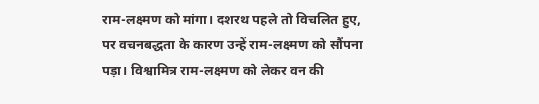राम-लक्ष्मण को मांगा। दशरथ पहले तो विचलित हुए, पर वचनबद्धता के कारण उन्हें राम-लक्ष्मण को सौंपना पड़ा। विश्वामित्र राम-लक्ष्मण को लेकर वन की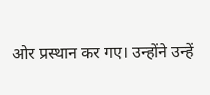ओर प्रस्थान कर गए। उन्होंने उन्हें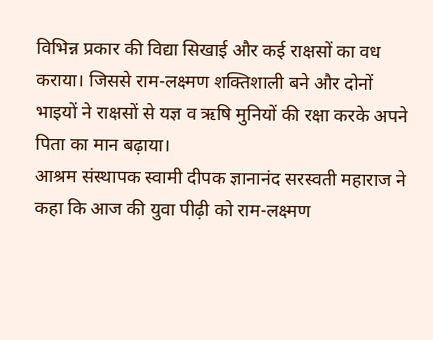विभिन्न प्रकार की विद्या सिखाई और कई राक्षसों का वध कराया। जिससे राम-लक्ष्मण शक्तिशाली बने और दोनों भाइयों ने राक्षसों से यज्ञ व ऋषि मुनियों की रक्षा करके अपने पिता का मान बढ़ाया।
आश्रम संस्थापक स्वामी दीपक ज्ञानानंद सरस्वती महाराज ने कहा कि आज की युवा पीढ़ी को राम-लक्ष्मण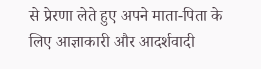से प्रेरणा लेते हुए अपने माता-पिता के लिए आज्ञाकारी और आदर्शवादी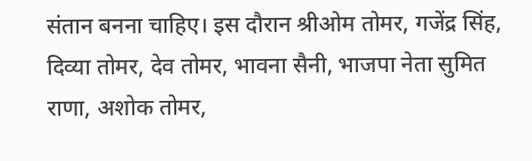संतान बनना चाहिए। इस दौरान श्रीओम तोमर, गजेंद्र सिंह, दिव्या तोमर, देव तोमर, भावना सैनी, भाजपा नेता सुमित राणा, अशोक तोमर,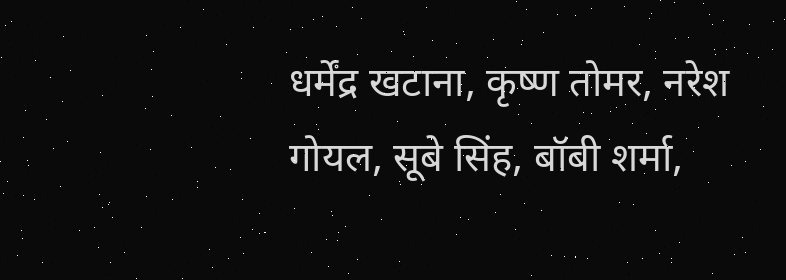धर्मेंद्र खटाना, कृष्ण तोमर, नरेश गोयल, सूबे सिंह, बॉबी शर्मा,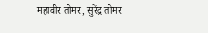महावीर तोमर, सुरेंद्र तोमर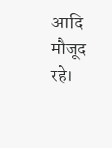आदि मौजूद रहे।